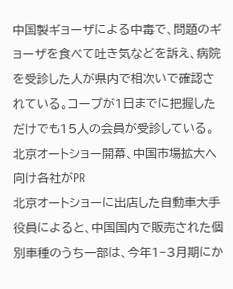中国製ギョーザによる中毒で、問題のギョーザを食べて吐き気などを訴え、病院を受診した人が県内で相次いで確認されている。コープが1日までに把握しただけでも15人の会員が受診している。
北京オートショー開幕、中国市場拡大へ向け各社がPR
北京オートショーに出店した自動車大手役員によると、中国国内で販売された個別車種のうち一部は、今年1−3月期にか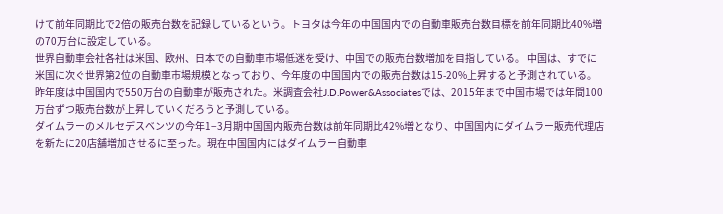けて前年同期比で2倍の販売台数を記録しているという。トヨタは今年の中国国内での自動車販売台数目標を前年同期比40%増の70万台に設定している。
世界自動車会社各社は米国、欧州、日本での自動車市場低迷を受け、中国での販売台数増加を目指している。 中国は、すでに米国に次ぐ世界第2位の自動車市場規模となっており、今年度の中国国内での販売台数は15-20%上昇すると予測されている。
昨年度は中国国内で550万台の自動車が販売された。米調査会社J.D.Power&Associatesでは、2015年まで中国市場では年間100万台ずつ販売台数が上昇していくだろうと予測している。
ダイムラーのメルセデスベンツの今年1−3月期中国国内販売台数は前年同期比42%増となり、中国国内にダイムラー販売代理店を新たに20店舗増加させるに至った。現在中国国内にはダイムラー自動車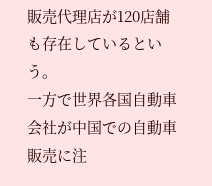販売代理店が120店舗も存在しているという。
一方で世界各国自動車会社が中国での自動車販売に注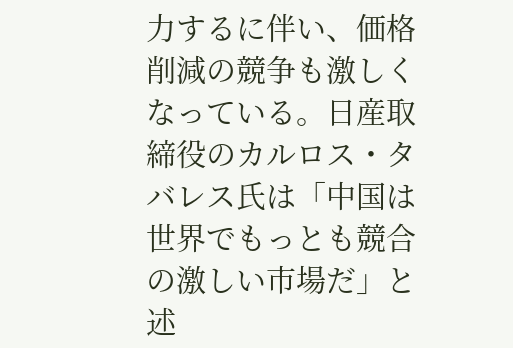力するに伴い、価格削減の競争も激しくなっている。日産取締役のカルロス・タバレス氏は「中国は世界でもっとも競合の激しい市場だ」と述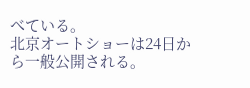べている。
北京オートショーは24日から一般公開される。